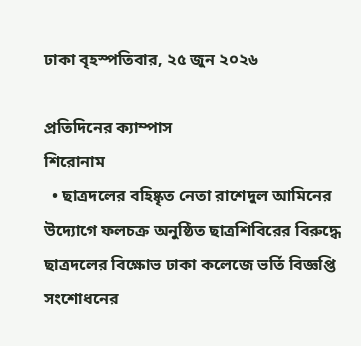ঢাকা বৃহস্পতিবার, ২৫ জুন ২০২৬

প্রতিদিনের ক্যাম্পাস
শিরোনাম
  • ছাত্রদলের বহিষ্কৃত নেতা রাশেদুল আমিনের উদ্যোগে ফলচক্র অনুষ্ঠিত ছাত্রশিবিরের বিরুদ্ধে ছাত্রদলের বিক্ষোভ ঢাকা কলেজে ভর্তি বিজ্ঞপ্তি সংশোধনের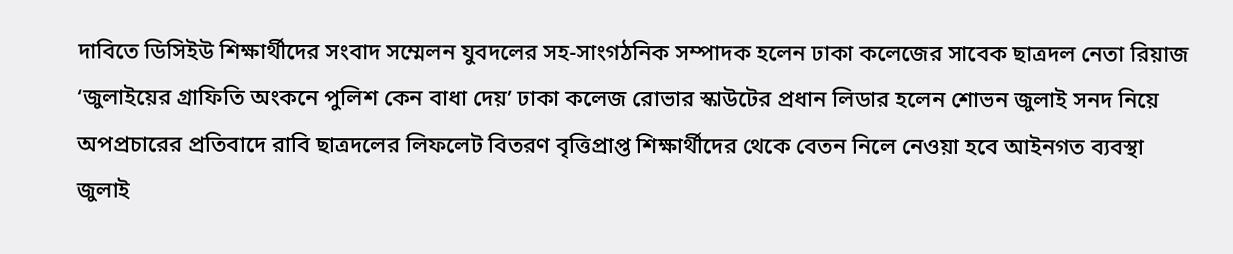দাবিতে ডিসিইউ শিক্ষার্থীদের সংবাদ সম্মেলন যুবদলের সহ-সাংগঠনিক সম্পাদক হলেন ঢাকা কলেজের সাবেক ছাত্রদল নেতা রিয়াজ ‘জুলাইয়ের গ্রাফিতি অংকনে পুলিশ কেন বাধা দেয়’ ঢাকা কলেজ রোভার স্কাউটের প্রধান লিডার হলেন শোভন জুলাই সনদ নিয়ে অপপ্রচারের প্রতিবাদে রাবি ছাত্রদলের লিফলেট বিতরণ বৃত্তিপ্রাপ্ত শিক্ষার্থীদের থেকে বেতন নিলে নেওয়া হবে আইনগত ব্যবস্থা জুলাই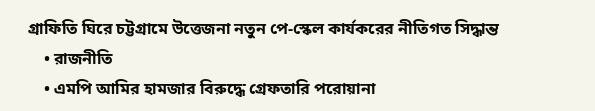গ্রাফিতি ঘিরে চট্টগ্রামে উত্তেজনা নতুন পে-স্কেল কার্যকরের নীতিগত সিদ্ধান্ত
    • রাজনীতি
    • এমপি আমির হামজার বিরুদ্ধে গ্রেফতারি পরোয়ানা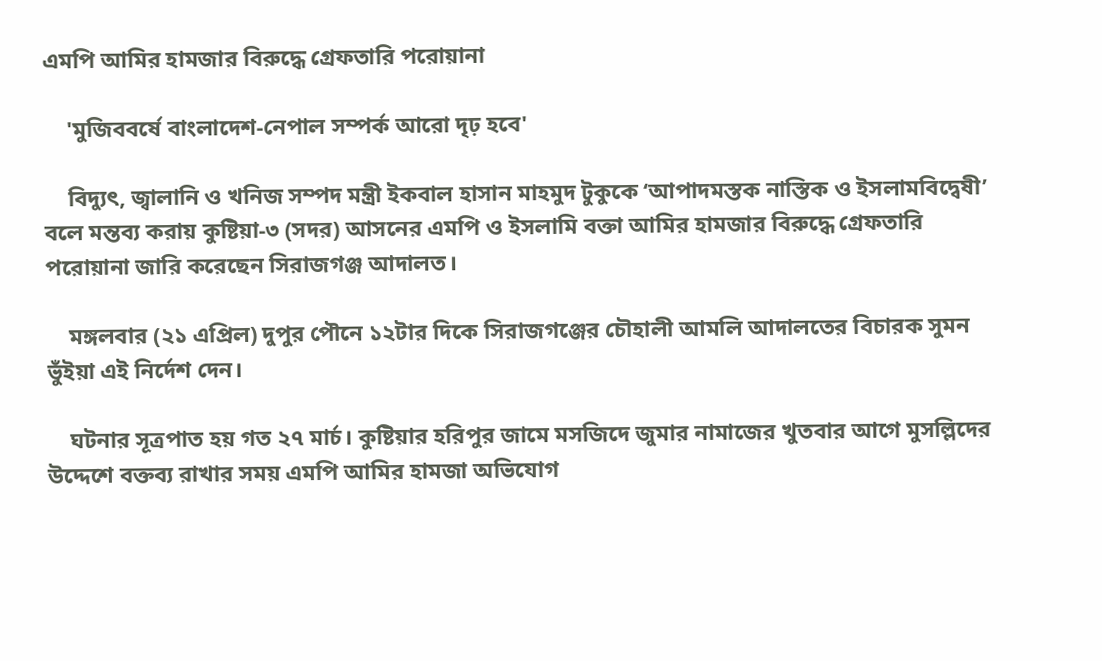এমপি আমির হামজার বিরুদ্ধে গ্রেফতারি পরোয়ানা

    'মুজিববর্ষে বাংলাদেশ-নেপাল সম্পর্ক আরো দৃঢ় হবে'

    বিদ্যুৎ, জ্বালানি ও খনিজ সম্পদ মন্ত্রী ইকবাল হাসান মাহমুদ টুকুকে ‘আপাদমস্তক নাস্তিক ও ইসলামবিদ্বেষী’ বলে মন্তব্য করায় কুষ্টিয়া-৩ (সদর) আসনের এমপি ও ইসলামি বক্তা আমির হামজার বিরুদ্ধে গ্রেফতারি পরোয়ানা জারি করেছেন সিরাজগঞ্জ আদালত।

    মঙ্গলবার (২১ এপ্রিল) দুপুর পৌনে ১২টার দিকে সিরাজগঞ্জের চৌহালী আমলি আদালতের বিচারক সুমন ভুঁইয়া এই নির্দেশ দেন।

    ঘটনার সূত্রপাত হয় গত ২৭ মার্চ। কুষ্টিয়ার হরিপুর জামে মসজিদে জুমার নামাজের খুতবার আগে মুসল্লিদের উদ্দেশে বক্তব্য রাখার সময় এমপি আমির হামজা অভিযোগ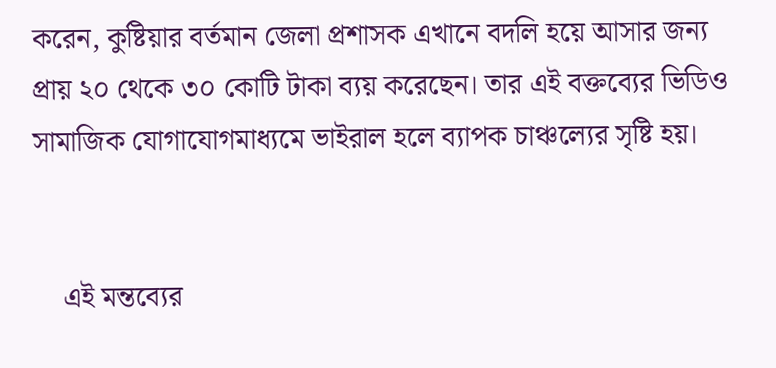করেন, কুষ্টিয়ার বর্তমান জেলা প্রশাসক এখানে বদলি হয়ে আসার জন্য প্রায় ২০ থেকে ৩০ কোটি টাকা ব্যয় করেছেন। তার এই বক্তব্যের ভিডিও সামাজিক যোগাযোগমাধ্যমে ভাইরাল হলে ব্যাপক চাঞ্চল্যের সৃষ্টি হয়।


    এই মন্তব্যের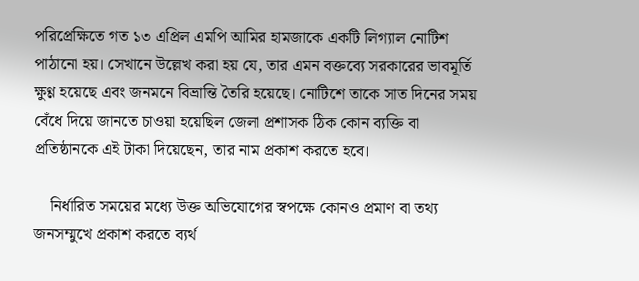পরিপ্রেক্ষিতে গত ১৩ এপ্রিল এমপি আমির হামজাকে একটি লিগ্যাল নোটিশ পাঠানো হয়। সেখানে উল্লেখ করা হয় যে, তার এমন বক্তব্যে সরকারের ভাবমূর্তি ক্ষুণ্ণ হয়েছে এবং জনমনে বিভ্রান্তি তৈরি হয়েছে। নোটিশে তাকে সাত দিনের সময় বেঁধে দিয়ে জানতে চাওয়া হয়েছিল জেলা প্রশাসক ঠিক কোন ব্যক্তি বা প্রতিষ্ঠানকে এই টাকা দিয়েছেন, তার নাম প্রকাশ করতে হবে।

    নির্ধারিত সময়ের মধ্যে উক্ত অভিযোগের স্বপক্ষে কোনও প্রমাণ বা তথ্য জনসম্মুখে প্রকাশ করতে ব্যর্থ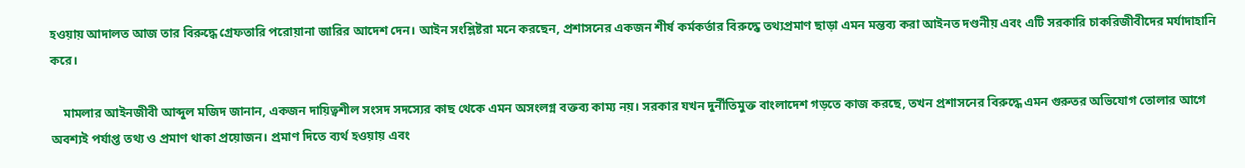হওয়ায় আদালত আজ তার বিরুদ্ধে গ্রেফতারি পরোয়ানা জারির আদেশ দেন। আইন সংশ্লিষ্টরা মনে করছেন, প্রশাসনের একজন শীর্ষ কর্মকর্তার বিরুদ্ধে তথ্যপ্রমাণ ছাড়া এমন মন্তব্য করা আইনত দণ্ডনীয় এবং এটি সরকারি চাকরিজীবীদের মর্যাদাহানি করে।

    মামলার আইনজীবী আব্দুল মজিদ জানান, একজন দায়িত্বশীল সংসদ সদস্যের কাছ থেকে এমন অসংলগ্ন বক্তব্য কাম্য নয়। সরকার যখন দুর্নীতিমুক্ত বাংলাদেশ গড়তে কাজ করছে, তখন প্রশাসনের বিরুদ্ধে এমন গুরুতর অভিযোগ তোলার আগে অবশ্যই পর্যাপ্ত তথ্য ও প্রমাণ থাকা প্রয়োজন। প্রমাণ দিতে ব্যর্থ হওয়ায় এবং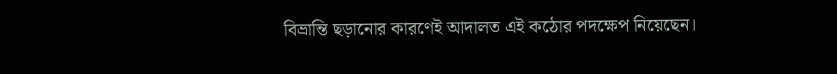বিভ্রান্তি ছড়ানোর কারণেই আদালত এই কঠোর পদক্ষেপ নিয়েছেন।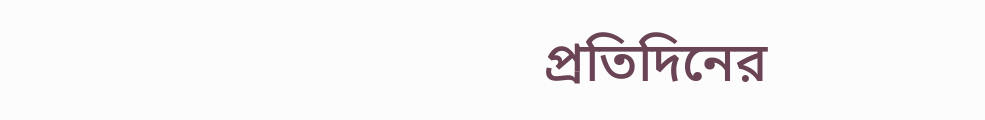প্রতিদিনের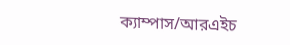ক্যাম্পাস/আরএইচ